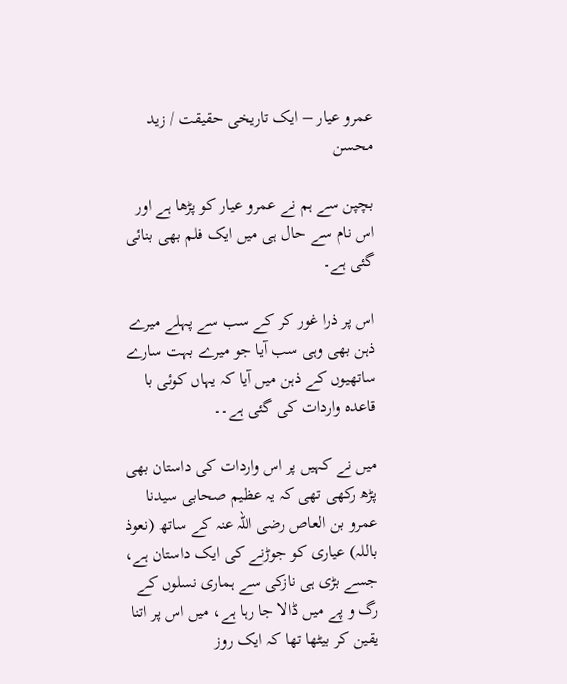عمرو عیار – ایک تاریخی حقیقت / زید محسن

بچپن سے ہم نے عمرو عیار کو پڑھا ہے اور اس نام سے حال ہی میں ایک فلم بھی بنائی گئی ہے۔

اس پر ذرا غور کر کے سب سے پہلے میرے ذہن بھی وہی سب آیا جو میرے بہت سارے ساتھیوں کے ذہن میں آیا کہ یہاں کوئی با قاعدہ واردات کی گئی ہے۔۔

میں نے کہیں پر اس واردات کی داستان بھی پڑھ رکھی تھی کہ یہ عظیم صحابی سیدنا عمرو بن العاص رضی اللہ عنہ کے ساتھ (نعوذ باللہ) عیاری کو جوڑنے کی ایک داستان ہے، جسے بڑی ہی نازکی سے ہماری نسلوں کے رگ و پے میں ڈالا جا رہا ہے، میں اس پر اتنا یقین کر بیٹھا تھا کہ ایک روز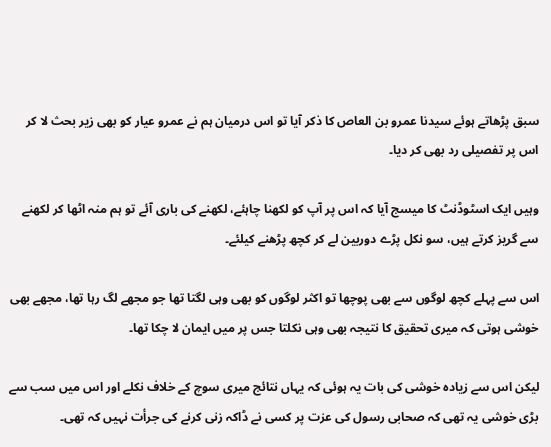سبق پڑھاتے ہوئے سیدنا عمرو بن العاص کا ذکر آیا تو اس درمیان ہم نے عمرو عیار کو بھی زیر بحث لا کر اس پر تفصیلی رد بھی کر دیا۔

وہیں ایک اسٹوڈنٹ کا میسج آیا کہ اس پر آپ کو لکھنا چاہئے، لکھنے کی باری آئے تو ہم منہ اٹھا کر لکھنے سے گریز کرتے ہیں، سو نکل پڑے دوربین لے کر کچھ پڑھنے کیلئے۔

اس سے پہلے کچھ لوگوں سے بھی پوچھا تو اکثر لوگوں کو بھی وہی لگتا تھا جو مجھے لگ رہا تھا، مجھے بھی خوشی ہوتی کہ میری تحقیق کا نتیجہ بھی وہی نکلتا جس پر میں ایمان لا چکا تھا۔

لیکن اس سے زیادہ خوشی کی بات یہ ہوئی کہ یہاں نتائج میری سوچ کے خلاف نکلے اور اس میں سب سے بڑی خوشی یہ تھی کہ صحابی رسول کی عزت پر کسی نے ڈاکہ زنی کرنے کی جرأت نہیں کہ تھی۔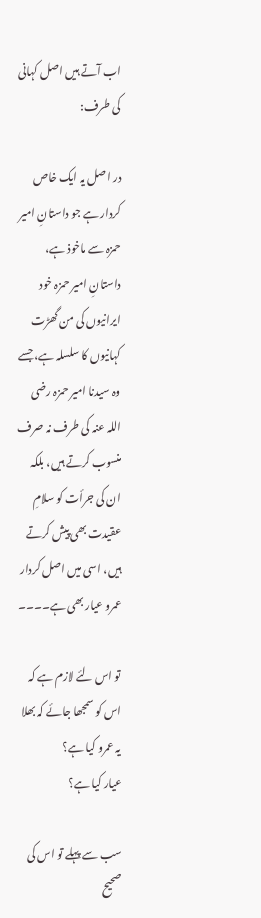اب آتے ہیں اصل کہانی کی طرف:

در اصل یہ ایک خاص کردار ہے جو داستانِ امیر حمزہ سے ماخوذ ہے، داستانِ امیر حمزہ خود ایرانیوں کی من گھڑت کہانیوں کا سلسلہ ہے، جسے وہ سیدنا امیر حمزہ رضی اللہ عنہ کی طرف نہ صرف منسوب کرتے ہیں، بلکہ ان کی جرأت کو سلامِ عقیدت بھی پیش کرتے ہیں، اسی میں اصل کردار عمرو عیار بھی ہے۔۔۔۔

تو اس لئے لازم ہے کہ اس کو سمجھا جائے کہ بھلا یہ عمرو کیا ہے؟
عیار کیا ہے؟

سب سے پہلے تو اس کی صحیح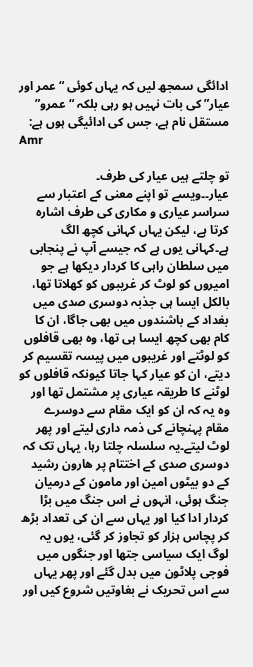ادائگی سمجھ لیں کہ یہاں کوئی “عمر اور عیار” کی بات نہیں ہو رہی بلکہ “عمرو” مستقل نام ہے، جس کی ادائیگی ہوں ہے:
Amr

تو چلتے ہیں عیار کی طرف۔
عیار۔۔ویسے تو اپنے معنی کے اعتبار سے سراسر عیاری و مکاری کی طرف اشارہ کرتا ہے، لیکن یہاں کہانی کچھ الگ ہے۔کہانی یوں ہے کہ جیسے آپ نے پنجابی میں سلطان راہی کا کردار دیکھا ہے جو امیروں کو لوٹ کر غریبوں کو کھلاتا تھا، بالکل ایسا ہی جذبہ دوسری صدی میں بغداد کے باشندوں میں بھی جاگا، ان کا کام بھی کچھ ایسا ہی تھا، وہ بھی قافلوں کو لوٹتے اور غریبوں میں پیسہ تقسیم کر دیتے، ان کو عیار کہا جاتا کیونکہ قافلوں کو لوٹنے کا طریقہ عیاری پر مشتمل تھا اور وہ یہ کہ ان کو ایک مقام سے دوسرے مقام پہنچانے کی ذمہ داری لیتے اور پھر لوٹ لیتے۔یہ سلسلہ چلتا رہا، یہاں تک کہ دوسری صدی کے اختتام پر ھارون رشید کے دو بیٹوں امین اور مامون کے درمیان جنگ ہوئی، انہوں نے اس جنگ میں بڑا کردار ادا کیا اور یہاں سے ان کی تعداد بڑھ کر پچاس ہزار کو تجاوز کر گئی، یوں یہ لوگ ایک سیاسی جتھا اور جنگوں میں فوجی پلاٹون میں بدل گئے اور پھر یہاں سے اس تحریک نے بغاوتیں شروع کیں اور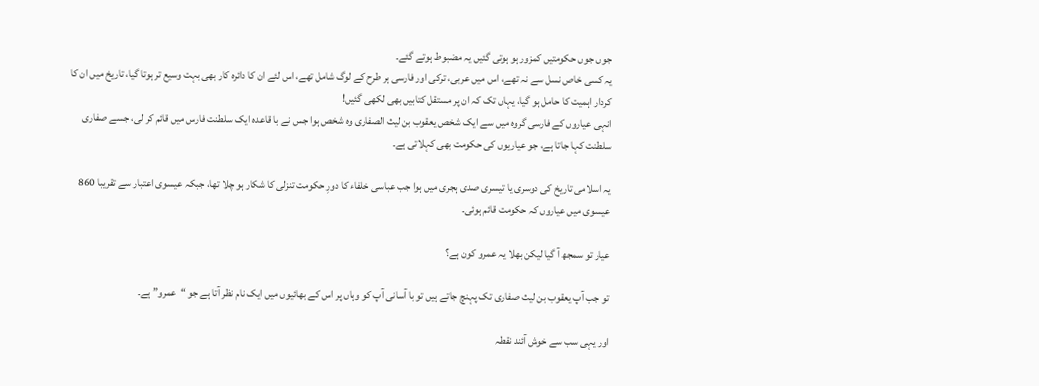جوں جوں حکومتیں کمزور ہو ہوتی گئیں یہ مضبوط ہوتے گئے۔
یہ کسی خاص نسل سے نہ تھے، اس میں عربی، ترکی اور فارسی ہر طرح کے لوگ شامل تھے، اس لئے ان کا دائرہ کار بھی بہت وسیع تر ہوتا گیا، تاریخ میں ان کا کردار اہمیت کا حامل ہو گیا، یہاں تک کہ ان پر مستقل کتابیں بھی لکھی گئیں!
انہی عیاروں کے فارسی گروہ میں سے ایک شخص یعقوب بن لیث الصفاری وہ شخص ہوا جس نے با قاعدہ ایک سلطنت فارس میں قائم کر لی، جسے صفاری سلطنت کہا جاتا ہے، جو عیاریوں کی حکومت بھی کہلاتی ہے۔

یہ اسلامی تاریخ کی دوسری یا تیسری صدی ہجری میں ہوا جب عباسی خلفاء کا دورِ حکومت تنزلی کا شکار ہو چلا تھا، جبکہ عیسوی اعتبار سے تقریبا 860 عیسوی میں عیاروں کہ حکومت قائم ہوئی۔

عیار تو سمجھ آ گیا لیکن بھلا یہ عمرو کون ہے؟

تو جب آپ یعقوب بن لیث صفاری تک پہنچ جاتے ہیں تو با آسانی آپ کو وہاں پر اس کے بھائیوں میں ایک نام نظر آتا ہے جو “عمرو” ہے۔

اور یہی سب سے خوش آئند نقطہ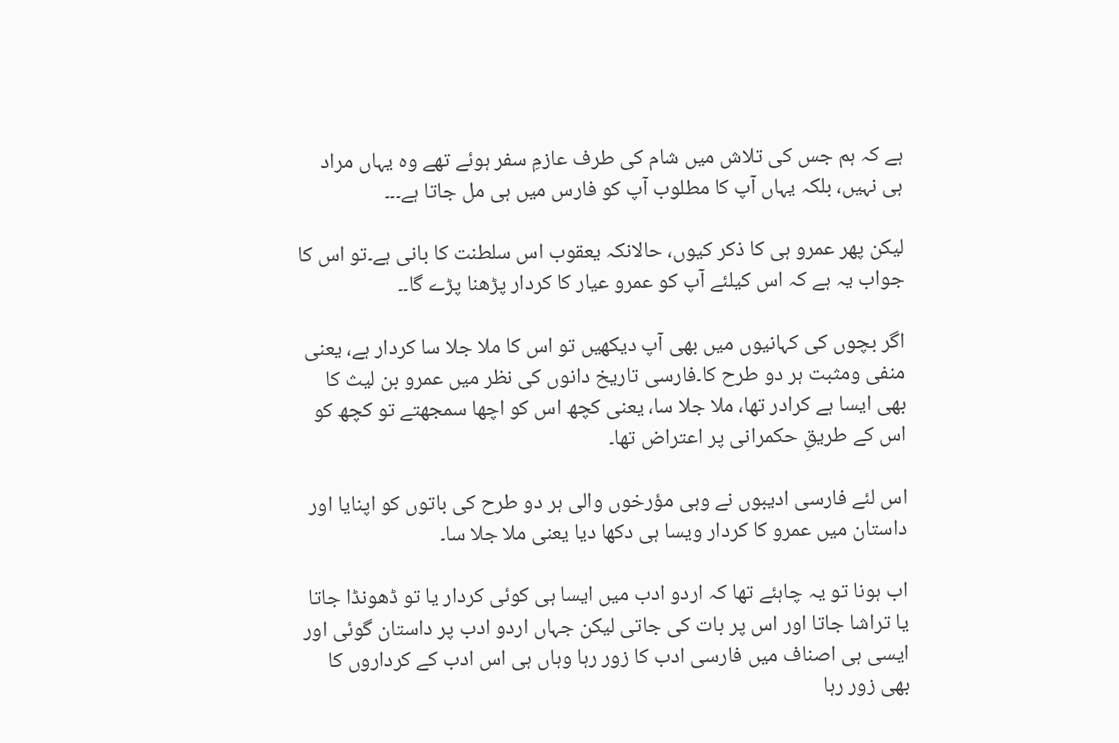ہے کہ ہم جس کی تلاش میں شام کی طرف عازمِ سفر ہوئے تھے وہ یہاں مراد ہی نہیں، بلکہ یہاں آپ کا مطلوب آپ کو فارس میں ہی مل جاتا ہے۔۔۔

لیکن پھر عمرو ہی کا ذکر کیوں، حالانکہ یعقوب اس سلطنت کا بانی ہے۔تو اس کا جواب یہ ہے کہ اس کیلئے آپ کو عمرو عیار کا کردار پڑھنا پڑے گا۔۔

اگر بچوں کی کہانیوں میں بھی آپ دیکھیں تو اس کا ملا جلا سا کردار ہے، یعنی منفی ومثبت ہر دو طرح کا۔فارسی تاریخ دانوں کی نظر میں عمرو بن لیث کا بھی ایسا ہے کرادر تھا، ملا جلا سا، یعنی کچھ اس کو اچھا سمجھتے تو کچھ کو اس کے طریقِ حکمرانی پر اعتراض تھا۔

اس لئے فارسی ادیبوں نے وہی مؤرخوں والی ہر دو طرح کی باتوں کو اپنایا اور داستان میں عمرو کا کردار ویسا ہی دکھا دیا یعنی ملا جلا سا۔

اب ہونا تو یہ چاہئے تھا کہ اردو ادب میں ایسا ہی کوئی کردار یا تو ڈھونڈا جاتا یا تراشا جاتا اور اس پر بات کی جاتی لیکن جہاں اردو ادب پر داستان گوئی اور ایسی ہی اصناف میں فارسی ادب کا زور رہا وہاں ہی اس ادب کے کرداروں کا بھی زور رہا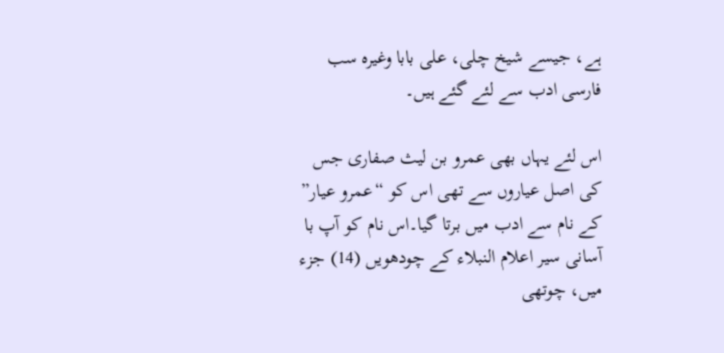ہے، جیسے شیخ چلی، علی بابا وغیرہ سب فارسی ادب سے لئے گئے ہیں۔

اس لئے یہاں بھی عمرو بن لیث صفاری جس کی اصل عیاروں سے تھی اس کو “عمرو عیار” کے نام سے ادب میں برتا گیا۔اس نام کو آپ با آسانی سیر اعلام النبلاء کے چودھویں (14) جزء میں، چوتھی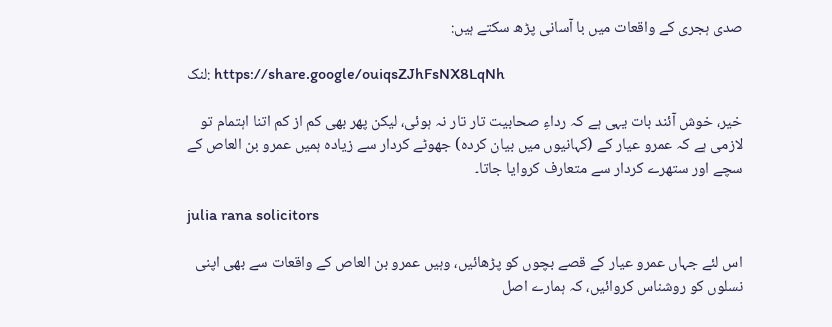صدی ہجری کے واقعات میں با آسانی پڑھ سکتے ہیں:

لنک: https://share.google/ouiqsZJhFsNX8LqNh

خیر، خوش آئند بات یہی ہے کہ رداءِ صحابیت تار تار نہ ہوئی، لیکن پھر بھی کم از کم اتنا اہتمام تو لازمی ہے کہ عمرو عیار کے (کہانیوں میں بیان کردہ) جھوٹے کردار سے زیادہ ہمیں عمرو بن العاص کے سچے اور ستھرے کردار سے متعارف کروایا جاتا۔

julia rana solicitors

اس لئے جہاں عمرو عیار کے قصے بچوں کو پڑھائیں، وہیں عمرو بن العاص کے واقعات سے بھی اپنی نسلوں کو روشناس کروائیں، کہ ہمارے اصل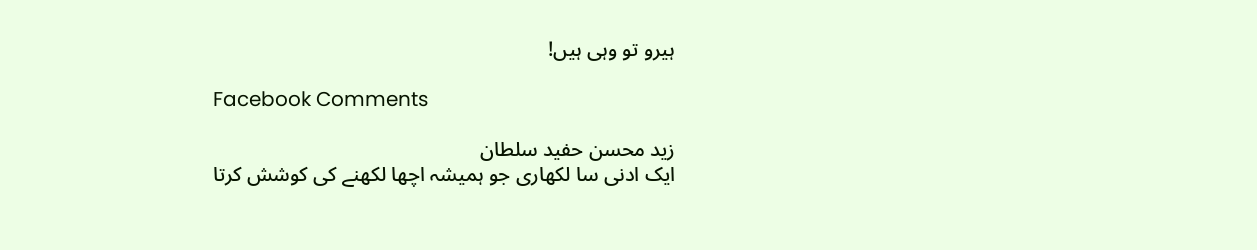ہیرو تو وہی ہیں!

Facebook Comments

زید محسن حفید سلطان
ایک ادنی سا لکھاری جو ہمیشہ اچھا لکھنے کی کوشش کرتا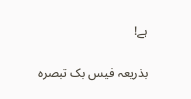ہے!

بذریعہ فیس بک تبصرہ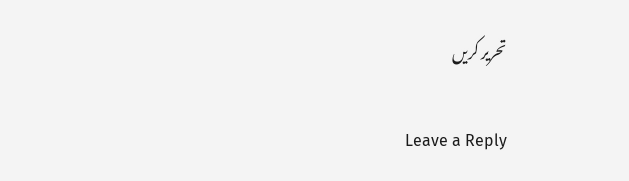تحریر کریں

Leave a Reply